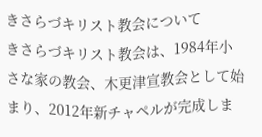きさらづキリスト教会について
きさらづキリスト教会は、1984年小さな家の教会、木更津宣教会として始まり、2012年新チャペルが完成しま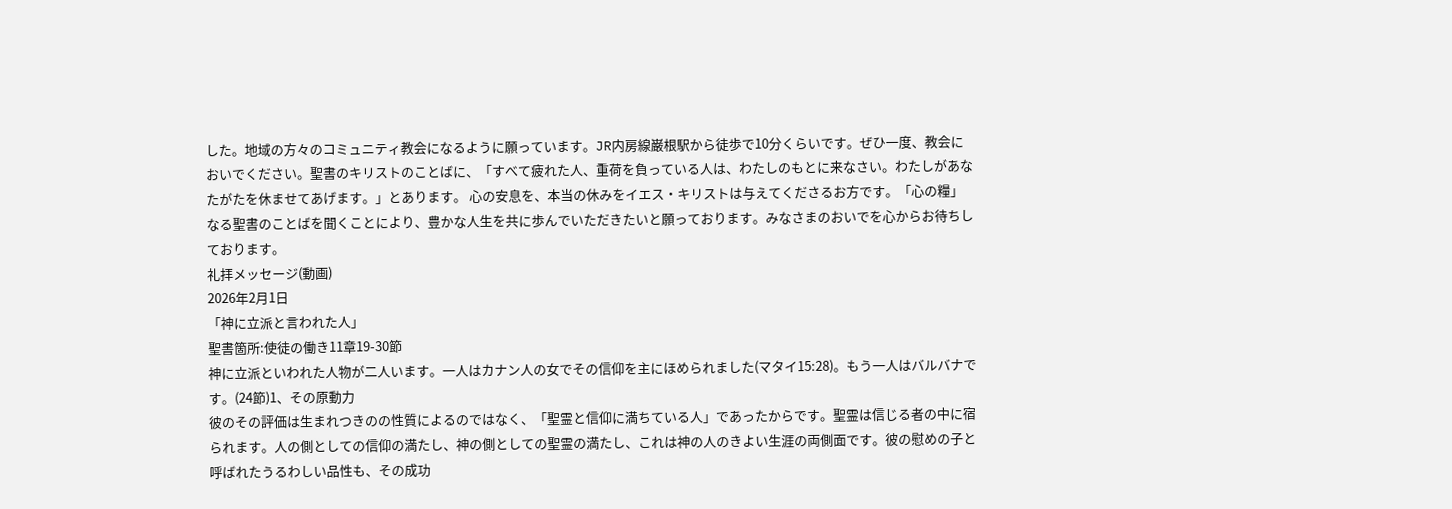した。地域の方々のコミュニティ教会になるように願っています。JR内房線巌根駅から徒歩で10分くらいです。ぜひ一度、教会においでください。聖書のキリストのことばに、「すべて疲れた人、重荷を負っている人は、わたしのもとに来なさい。わたしがあなたがたを休ませてあげます。」とあります。 心の安息を、本当の休みをイエス・キリストは与えてくださるお方です。「心の糧」なる聖書のことばを聞くことにより、豊かな人生を共に歩んでいただきたいと願っております。みなさまのおいでを心からお待ちしております。
礼拝メッセージ(動画)
2026年2月1日
「神に立派と言われた人」
聖書箇所:使徒の働き11章19-30節
神に立派といわれた人物が二人います。一人はカナン人の女でその信仰を主にほめられました(マタイ15:28)。もう一人はバルバナです。(24節)1、その原動力
彼のその評価は生まれつきのの性質によるのではなく、「聖霊と信仰に満ちている人」であったからです。聖霊は信じる者の中に宿られます。人の側としての信仰の満たし、神の側としての聖霊の満たし、これは神の人のきよい生涯の両側面です。彼の慰めの子と呼ばれたうるわしい品性も、その成功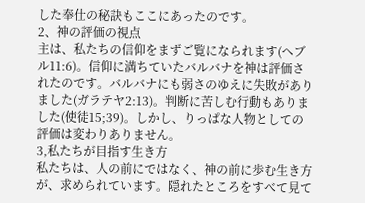した奉仕の秘訣もここにあったのです。
2、神の評価の視点
主は、私たちの信仰をまずご覧になられます(へブル11:6)。信仰に満ちていたバルバナを神は評価されたのです。バルバナにも弱さのゆえに失敗がありました(ガラテヤ2:13)。判断に苦しむ行動もありました(使徒15;39)。しかし、りっぱな人物としての評価は変わりありません。
3,私たちが目指す生き方
私たちは、人の前にではなく、神の前に歩む生き方が、求められています。隠れたところをすべて見て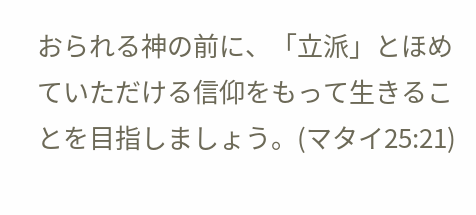おられる神の前に、「立派」とほめていただける信仰をもって生きることを目指しましょう。(マタイ25:21)